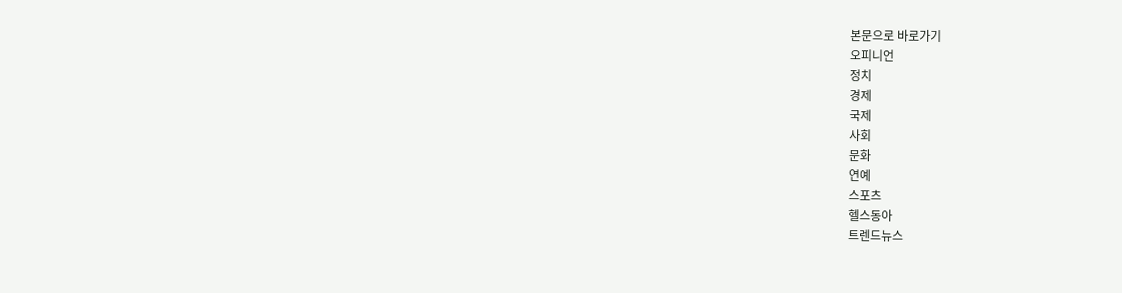본문으로 바로가기
오피니언
정치
경제
국제
사회
문화
연예
스포츠
헬스동아
트렌드뉴스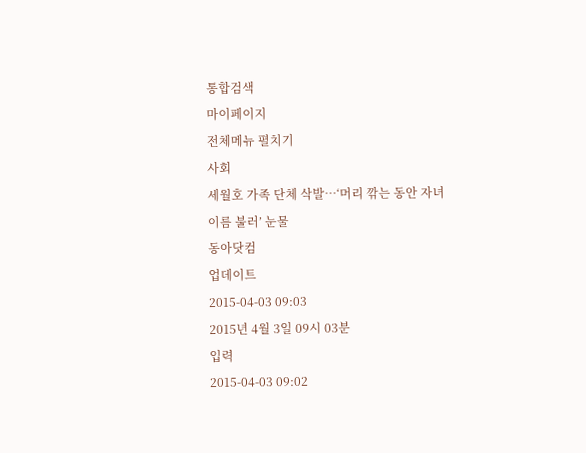통합검색
마이페이지
전체메뉴 펼치기
사회
세월호 가족 단체 삭발…‘머리 깎는 동안 자녀 이름 불러’ 눈물
동아닷컴
업데이트
2015-04-03 09:03
2015년 4월 3일 09시 03분
입력
2015-04-03 09:02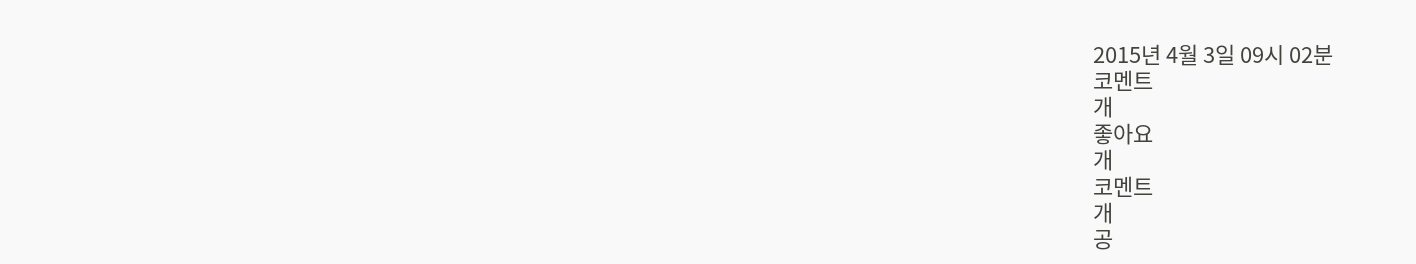2015년 4월 3일 09시 02분
코멘트
개
좋아요
개
코멘트
개
공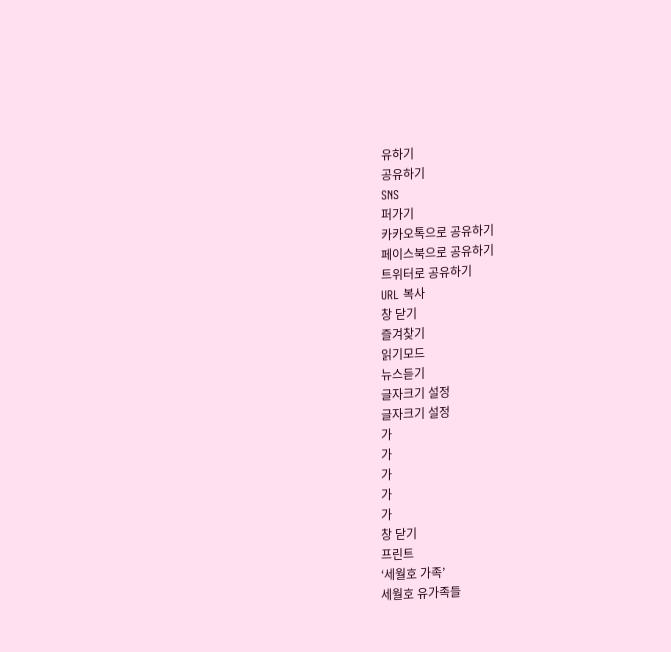유하기
공유하기
SNS
퍼가기
카카오톡으로 공유하기
페이스북으로 공유하기
트위터로 공유하기
URL 복사
창 닫기
즐겨찾기
읽기모드
뉴스듣기
글자크기 설정
글자크기 설정
가
가
가
가
가
창 닫기
프린트
‘세월호 가족’
세월호 유가족들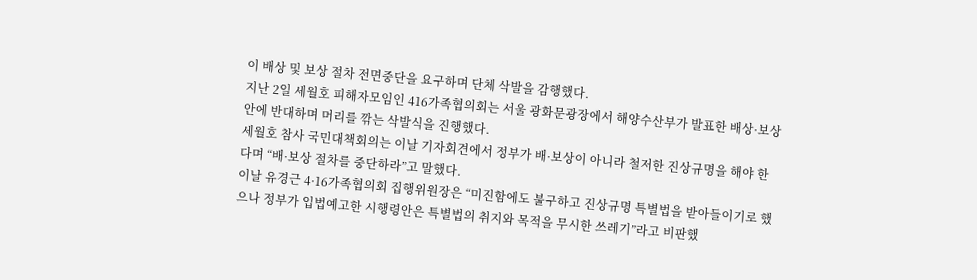이 배상 및 보상 절차 전면중단을 요구하며 단체 삭발을 감행했다.
지난 2일 세월호 피해자모임인 416가족협의회는 서울 광화문광장에서 해양수산부가 발표한 배상·보상안에 반대하며 머리를 깎는 삭발식을 진행했다.
세월호 참사 국민대책회의는 이날 기자회견에서 정부가 배·보상이 아니라 철저한 진상규명을 해야 한다며 “배·보상 절차를 중단하라”고 말했다.
이날 유경근 4·16가족협의회 집행위원장은 “미진함에도 불구하고 진상규명 특별법을 받아들이기로 했으나 정부가 입법예고한 시행령안은 특별법의 취지와 목적을 무시한 쓰레기”라고 비판했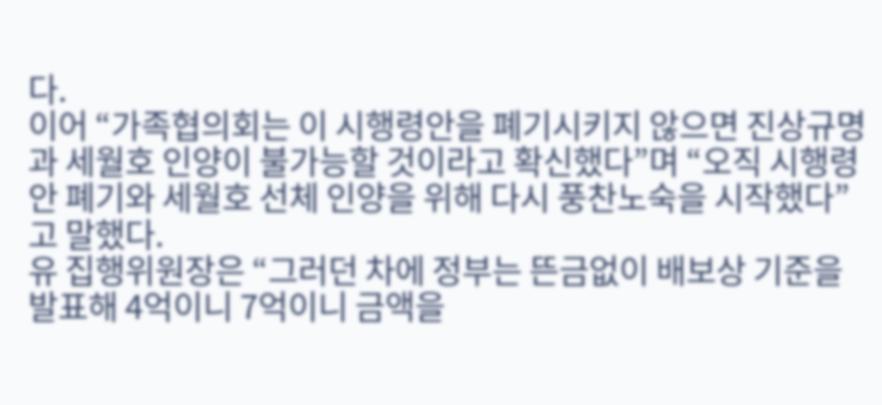다.
이어 “가족협의회는 이 시행령안을 폐기시키지 않으면 진상규명과 세월호 인양이 불가능할 것이라고 확신했다”며 “오직 시행령안 폐기와 세월호 선체 인양을 위해 다시 풍찬노숙을 시작했다”고 말했다.
유 집행위원장은 “그러던 차에 정부는 뜬금없이 배보상 기준을 발표해 4억이니 7억이니 금액을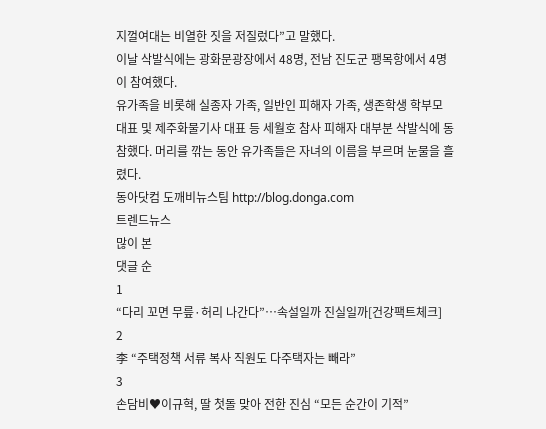지껄여대는 비열한 짓을 저질렀다”고 말했다.
이날 삭발식에는 광화문광장에서 48명, 전남 진도군 팽목항에서 4명이 참여했다.
유가족을 비롯해 실종자 가족, 일반인 피해자 가족, 생존학생 학부모 대표 및 제주화물기사 대표 등 세월호 참사 피해자 대부분 삭발식에 동참했다. 머리를 깎는 동안 유가족들은 자녀의 이름을 부르며 눈물을 흘렸다.
동아닷컴 도깨비뉴스팀 http://blog.donga.com
트렌드뉴스
많이 본
댓글 순
1
“다리 꼬면 무릎·허리 나간다”…속설일까 진실일까[건강팩트체크]
2
李 “주택정책 서류 복사 직원도 다주택자는 빼라”
3
손담비♥이규혁, 딸 첫돌 맞아 전한 진심 “모든 순간이 기적”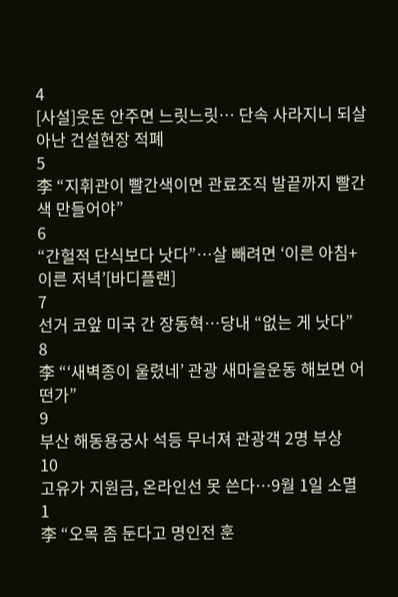4
[사설]웃돈 안주면 느릿느릿… 단속 사라지니 되살아난 건설현장 적폐
5
李 “지휘관이 빨간색이면 관료조직 발끝까지 빨간색 만들어야”
6
“간헐적 단식보다 낫다”…살 빼려면 ‘이른 아침+이른 저녁’[바디플랜]
7
선거 코앞 미국 간 장동혁…당내 “없는 게 낫다”
8
李 “‘새벽종이 울렸네’ 관광 새마을운동 해보면 어떤가”
9
부산 해동용궁사 석등 무너져 관광객 2명 부상
10
고유가 지원금, 온라인선 못 쓴다…9월 1일 소멸
1
李 “오목 좀 둔다고 명인전 훈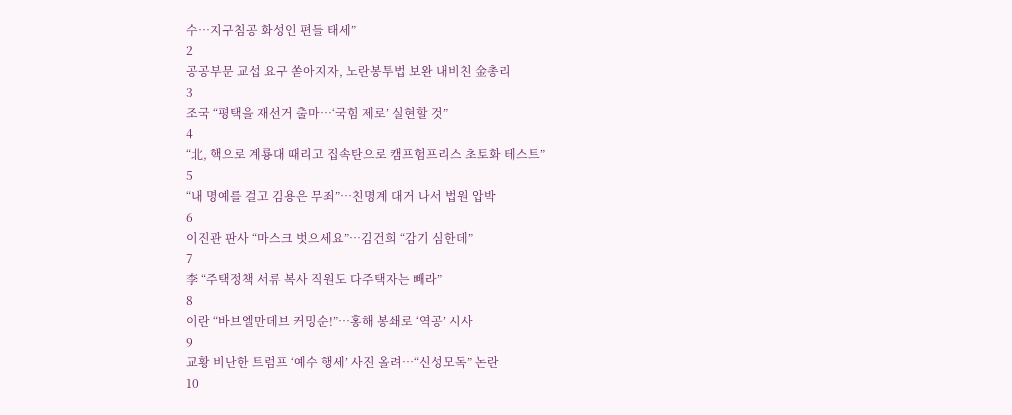수…지구침공 화성인 편들 태세”
2
공공부문 교섭 요구 쏟아지자, 노란봉투법 보완 내비친 金총리
3
조국 “평택을 재선거 출마…‘국힘 제로’ 실현할 것”
4
“北, 핵으로 계룡대 때리고 집속탄으로 캠프험프리스 초토화 테스트”
5
“내 명예를 걸고 김용은 무죄”…친명계 대거 나서 법원 압박
6
이진관 판사 “마스크 벗으세요”…김건희 “감기 심한데”
7
李 “주택정책 서류 복사 직원도 다주택자는 빼라”
8
이란 “바브엘만데브 커밍순!”…홍해 봉쇄로 ‘역공’ 시사
9
교황 비난한 트럼프 ‘예수 행세’ 사진 올려…“신성모독” 논란
10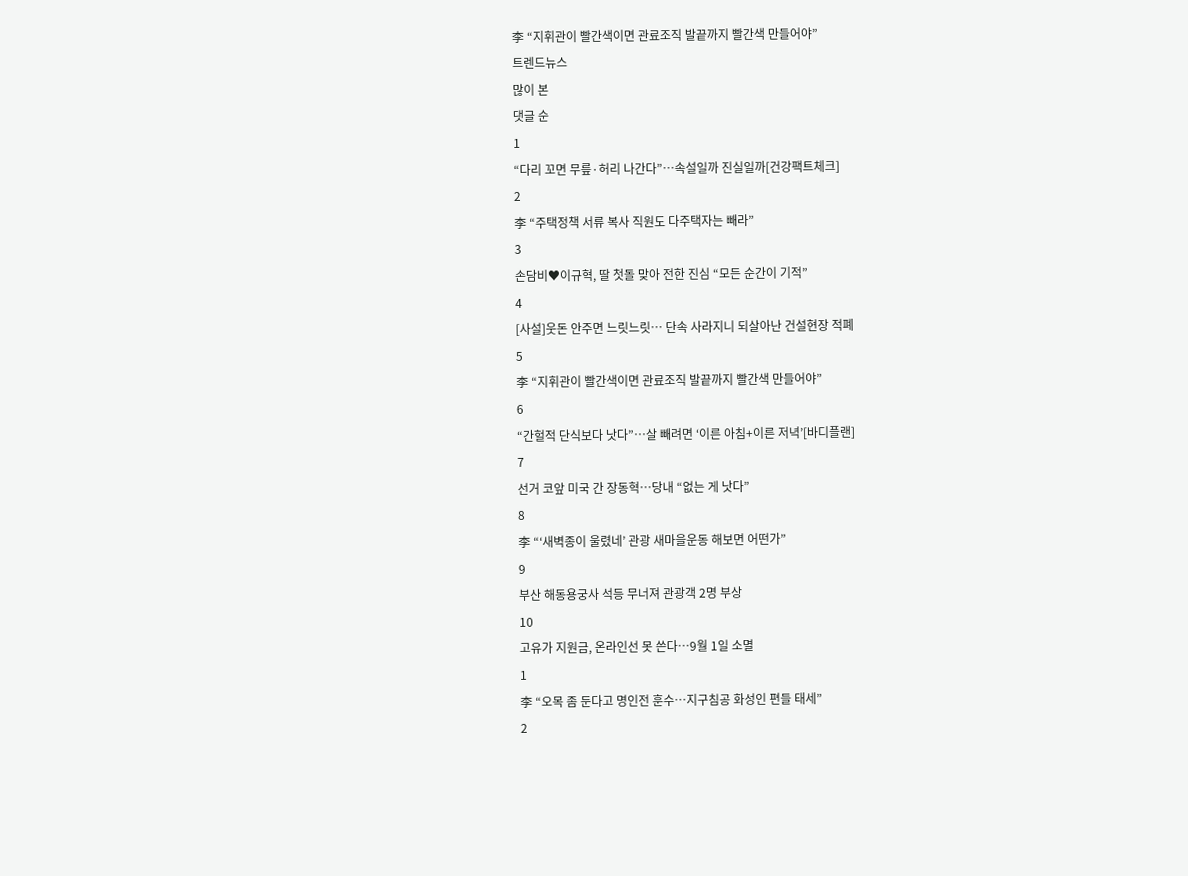李 “지휘관이 빨간색이면 관료조직 발끝까지 빨간색 만들어야”
트렌드뉴스
많이 본
댓글 순
1
“다리 꼬면 무릎·허리 나간다”…속설일까 진실일까[건강팩트체크]
2
李 “주택정책 서류 복사 직원도 다주택자는 빼라”
3
손담비♥이규혁, 딸 첫돌 맞아 전한 진심 “모든 순간이 기적”
4
[사설]웃돈 안주면 느릿느릿… 단속 사라지니 되살아난 건설현장 적폐
5
李 “지휘관이 빨간색이면 관료조직 발끝까지 빨간색 만들어야”
6
“간헐적 단식보다 낫다”…살 빼려면 ‘이른 아침+이른 저녁’[바디플랜]
7
선거 코앞 미국 간 장동혁…당내 “없는 게 낫다”
8
李 “‘새벽종이 울렸네’ 관광 새마을운동 해보면 어떤가”
9
부산 해동용궁사 석등 무너져 관광객 2명 부상
10
고유가 지원금, 온라인선 못 쓴다…9월 1일 소멸
1
李 “오목 좀 둔다고 명인전 훈수…지구침공 화성인 편들 태세”
2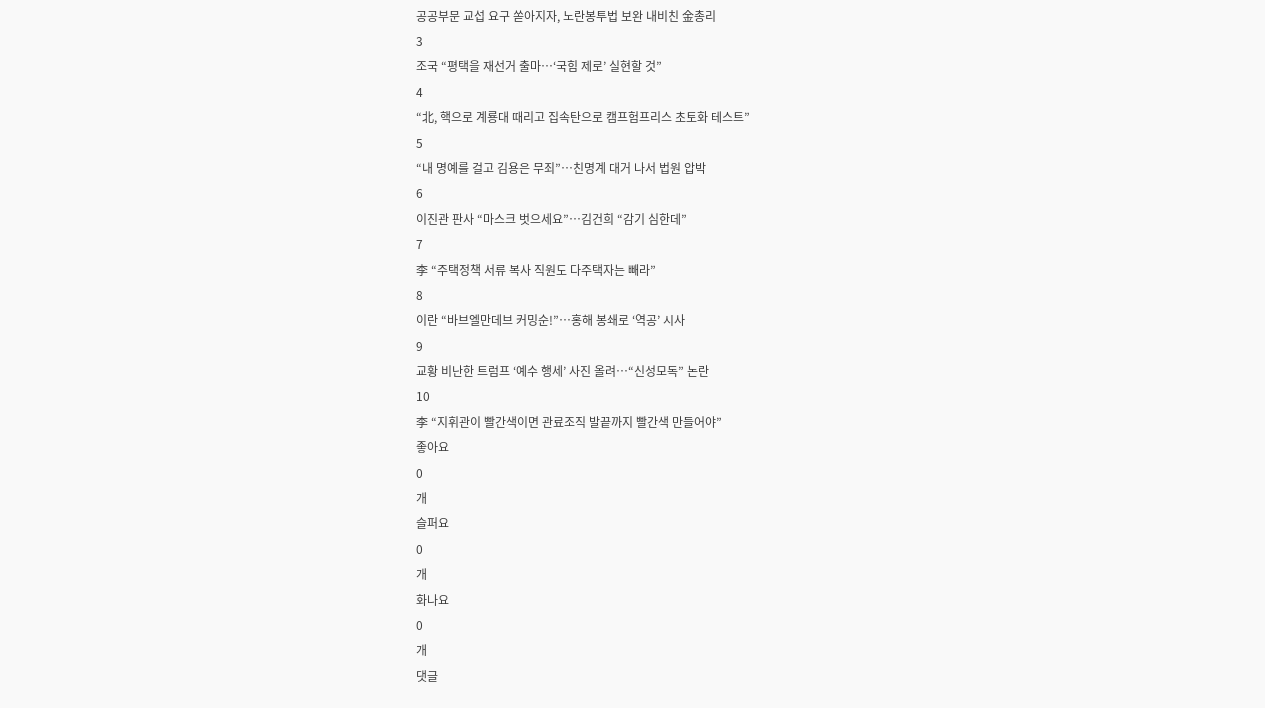공공부문 교섭 요구 쏟아지자, 노란봉투법 보완 내비친 金총리
3
조국 “평택을 재선거 출마…‘국힘 제로’ 실현할 것”
4
“北, 핵으로 계룡대 때리고 집속탄으로 캠프험프리스 초토화 테스트”
5
“내 명예를 걸고 김용은 무죄”…친명계 대거 나서 법원 압박
6
이진관 판사 “마스크 벗으세요”…김건희 “감기 심한데”
7
李 “주택정책 서류 복사 직원도 다주택자는 빼라”
8
이란 “바브엘만데브 커밍순!”…홍해 봉쇄로 ‘역공’ 시사
9
교황 비난한 트럼프 ‘예수 행세’ 사진 올려…“신성모독” 논란
10
李 “지휘관이 빨간색이면 관료조직 발끝까지 빨간색 만들어야”
좋아요
0
개
슬퍼요
0
개
화나요
0
개
댓글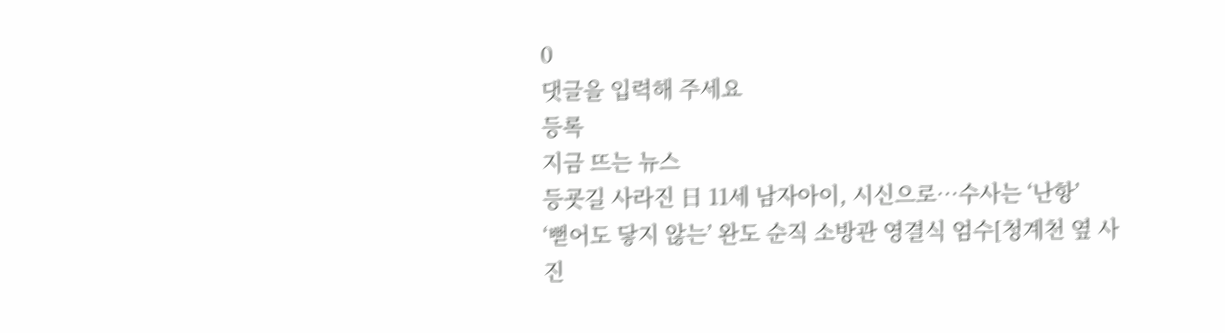0
댓글을 입력해 주세요
등록
지금 뜨는 뉴스
등굣길 사라진 日 11세 남자아이, 시신으로…수사는 ‘난항’
‘뻗어도 닿지 않는’ 완도 순직 소방관 영결식 엄수[청계천 옆 사진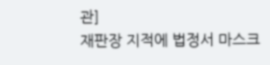관]
재판장 지적에 법정서 마스크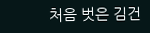처음 벗은 김건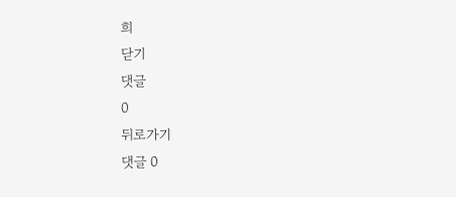희
닫기
댓글
0
뒤로가기
댓글 0